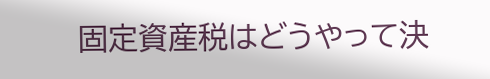固定資産税はどうやって決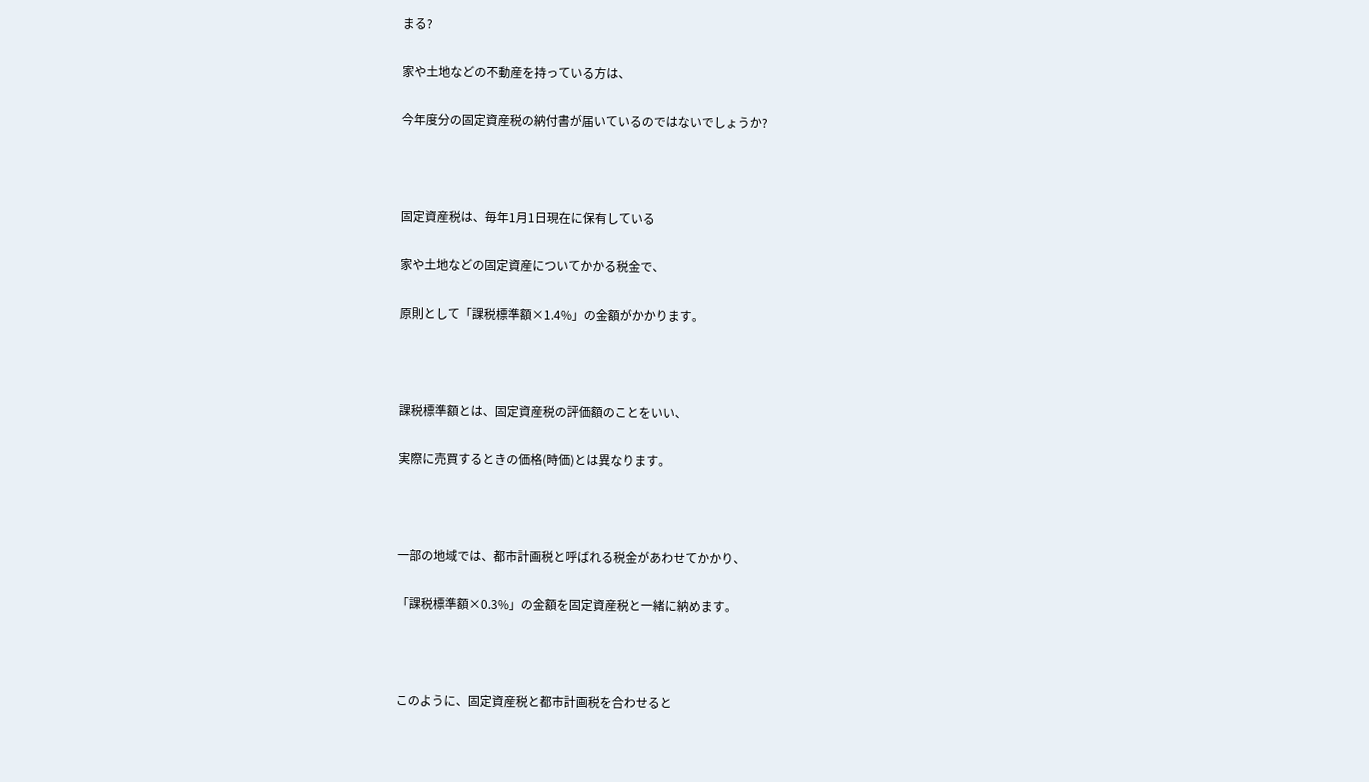まる?

家や土地などの不動産を持っている方は、

今年度分の固定資産税の納付書が届いているのではないでしょうか?



固定資産税は、毎年1月1日現在に保有している

家や土地などの固定資産についてかかる税金で、

原則として「課税標準額×1.4%」の金額がかかります。



課税標準額とは、固定資産税の評価額のことをいい、

実際に売買するときの価格(時価)とは異なります。



一部の地域では、都市計画税と呼ばれる税金があわせてかかり、

「課税標準額×0.3%」の金額を固定資産税と一緒に納めます。



このように、固定資産税と都市計画税を合わせると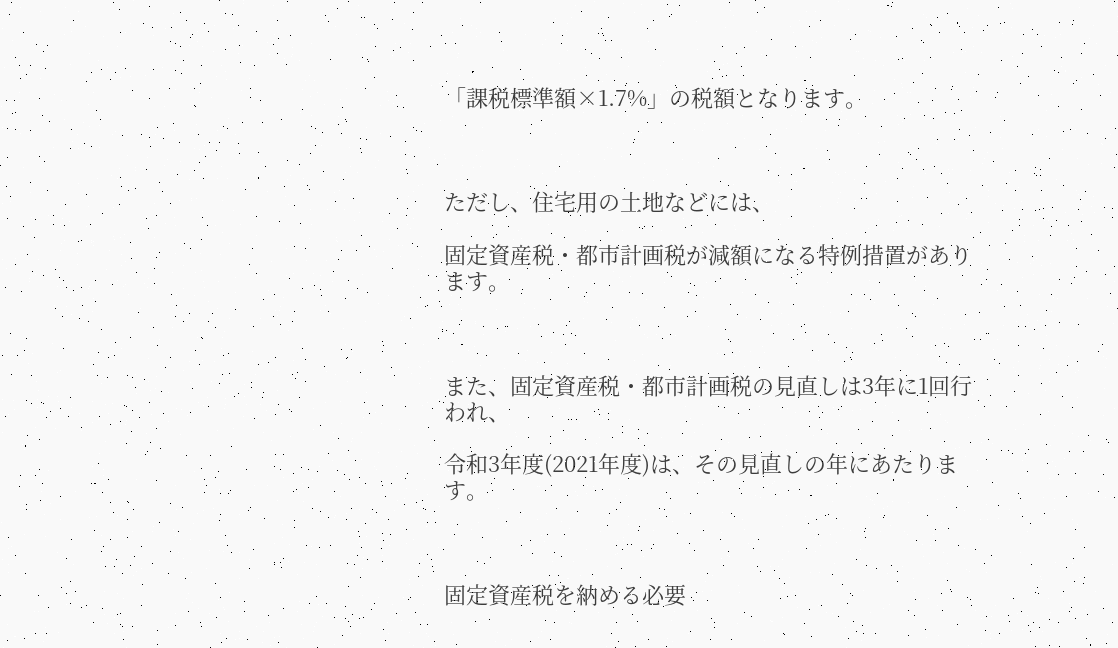「課税標準額×1.7%」の税額となります。



ただし、住宅用の土地などには、

固定資産税・都市計画税が減額になる特例措置があります。



また、固定資産税・都市計画税の見直しは3年に1回行われ、

令和3年度(2021年度)は、その見直しの年にあたります。



固定資産税を納める必要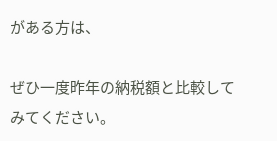がある方は、

ぜひ一度昨年の納税額と比較してみてください。